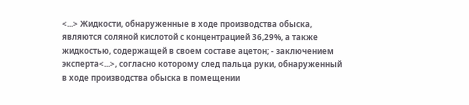<...> Жидкости, обнаруженные в ходе производства обыска, являются соляной кислотой с концентрацией 36,29%, а также жидкостью, содержащей в своем составе ацетон; - заключением эксперта<...>, согласно которому след пальца руки, обнаруженный в ходе производства обыска в помещении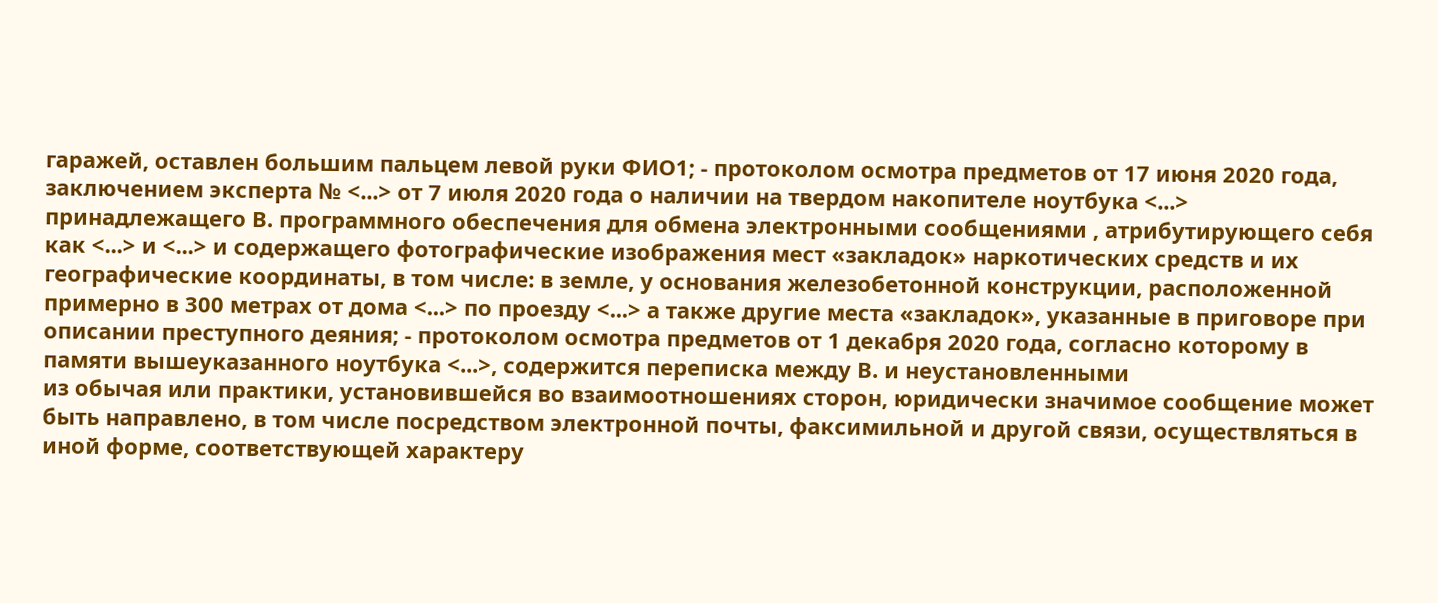гаражей, оставлен большим пальцем левой руки ФИО1; - протоколом осмотра предметов от 17 июня 2020 года, заключением эксперта № <...> от 7 июля 2020 года о наличии на твердом накопителе ноутбука <...> принадлежащего В. программного обеспечения для обмена электронными сообщениями , атрибутирующего себя как <...> и <...> и содержащего фотографические изображения мест «закладок» наркотических средств и их географические координаты, в том числе: в земле, у основания железобетонной конструкции, расположенной примерно в 300 метрах от дома <...> по проезду <...> а также другие места «закладок», указанные в приговоре при описании преступного деяния; - протоколом осмотра предметов от 1 декабря 2020 года, согласно которому в памяти вышеуказанного ноутбука <...>, содержится переписка между В. и неустановленными
из обычая или практики, установившейся во взаимоотношениях сторон, юридически значимое сообщение может быть направлено, в том числе посредством электронной почты, факсимильной и другой связи, осуществляться в иной форме, соответствующей характеру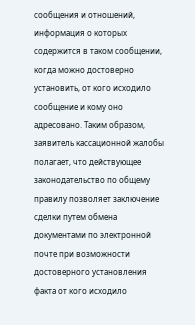сообщения и отношений, информация о которых содержится в таком сообщении, когда можно достоверно установить, от кого исходило сообщение и кому оно адресовано. Таким образом, заявитель кассационной жалобы полагает, что действующее законодательство по общему правилу позволяет заключение сделки путем обмена документами по электронной почте при возможности достоверного установления факта от кого исходило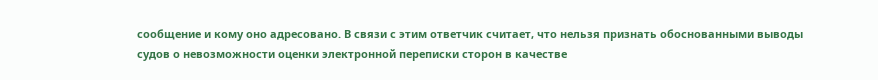сообщение и кому оно адресовано. В связи с этим ответчик считает, что нельзя признать обоснованными выводы судов о невозможности оценки электронной переписки сторон в качестве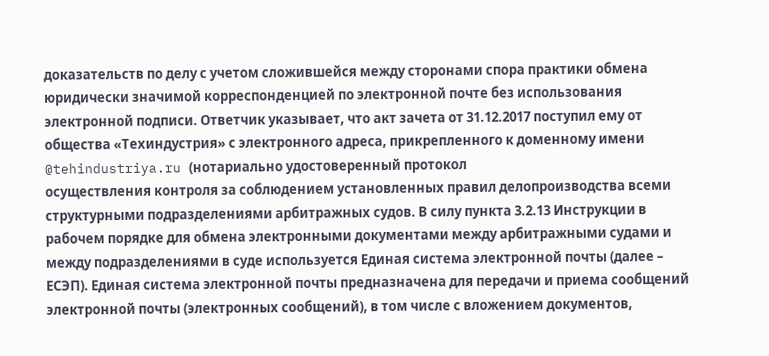доказательств по делу с учетом сложившейся между сторонами спора практики обмена юридически значимой корреспонденцией по электронной почте без использования электронной подписи. Ответчик указывает, что акт зачета от 31.12.2017 поступил ему от общества «Техиндустрия» с электронного адреса, прикрепленного к доменному имени @tehindustriya.ru (нотариально удостоверенный протокол
осуществления контроля за соблюдением установленных правил делопроизводства всеми структурными подразделениями арбитражных судов. В силу пункта 3.2.13 Инструкции в рабочем порядке для обмена электронными документами между арбитражными судами и между подразделениями в суде используется Единая система электронной почты (далее – ЕСЭП). Единая система электронной почты предназначена для передачи и приема сообщений электронной почты (электронных сообщений), в том числе с вложением документов,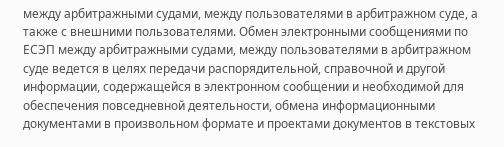между арбитражными судами, между пользователями в арбитражном суде, а также с внешними пользователями. Обмен электронными сообщениями по ЕСЭП между арбитражными судами, между пользователями в арбитражном суде ведется в целях передачи распорядительной, справочной и другой информации, содержащейся в электронном сообщении и необходимой для обеспечения повседневной деятельности, обмена информационными документами в произвольном формате и проектами документов в текстовых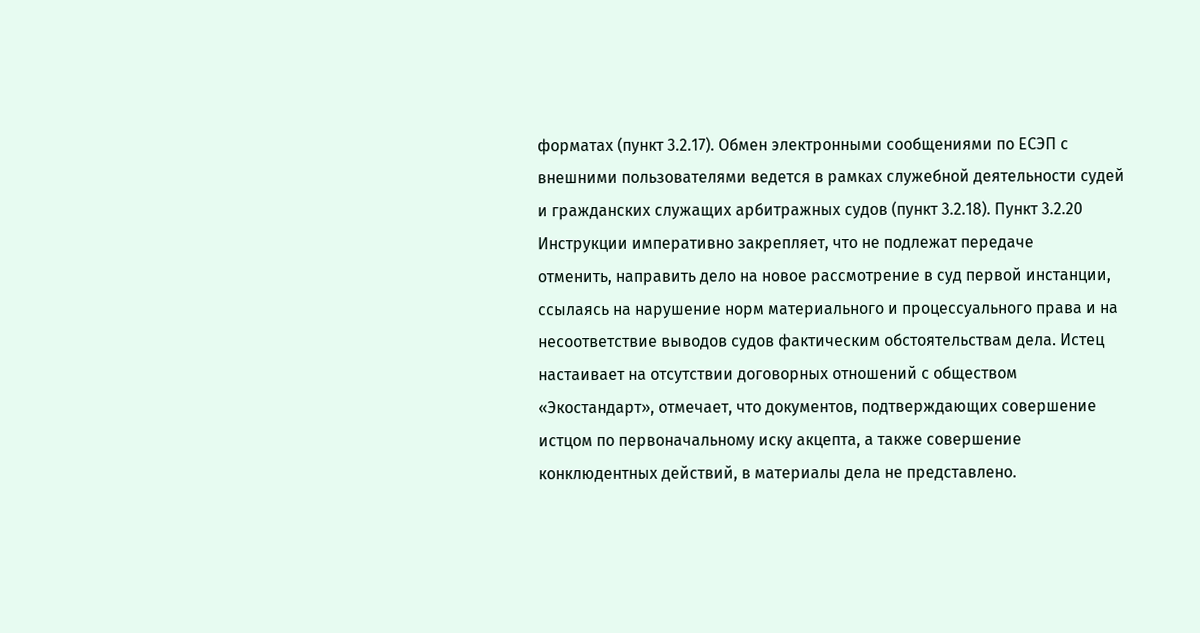форматах (пункт 3.2.17). Обмен электронными сообщениями по ЕСЭП с внешними пользователями ведется в рамках служебной деятельности судей и гражданских служащих арбитражных судов (пункт 3.2.18). Пункт 3.2.20 Инструкции императивно закрепляет, что не подлежат передаче
отменить, направить дело на новое рассмотрение в суд первой инстанции, ссылаясь на нарушение норм материального и процессуального права и на несоответствие выводов судов фактическим обстоятельствам дела. Истец настаивает на отсутствии договорных отношений с обществом «Экостандарт», отмечает, что документов, подтверждающих совершение истцом по первоначальному иску акцепта, а также совершение конклюдентных действий, в материалы дела не представлено.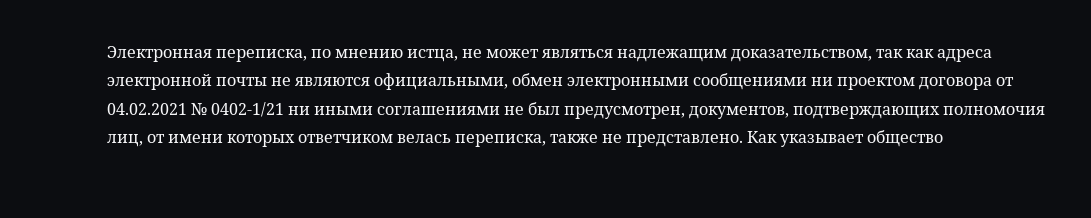Электронная переписка, по мнению истца, не может являться надлежащим доказательством, так как адреса электронной почты не являются официальными, обмен электронными сообщениями ни проектом договора от 04.02.2021 № 0402-1/21 ни иными соглашениями не был предусмотрен, документов, подтверждающих полномочия лиц, от имени которых ответчиком велась переписка, также не представлено. Как указывает общество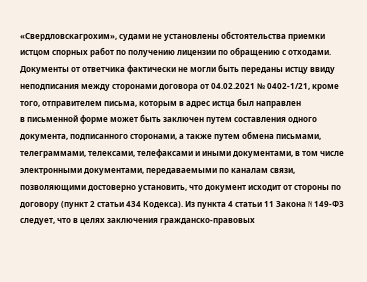«Свердловскагрохим», судами не установлены обстоятельства приемки истцом спорных работ по получению лицензии по обращению с отходами. Документы от ответчика фактически не могли быть переданы истцу ввиду неподписания между сторонами договора от 04.02.2021 № 0402-1/21, кроме того, отправителем письма, которым в адрес истца был направлен
в письменной форме может быть заключен путем составления одного документа, подписанного сторонами, а также путем обмена письмами, телеграммами, телексами, телефаксами и иными документами, в том числе электронными документами, передаваемыми по каналам связи, позволяющими достоверно установить, что документ исходит от стороны по договору (пункт 2 статьи 434 Кодекса). Из пункта 4 статьи 11 Закона N 149-ФЗ следует, что в целях заключения гражданско-правовых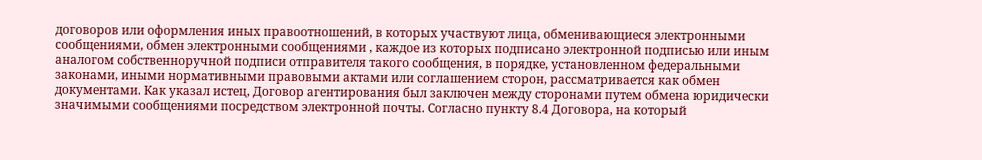договоров или оформления иных правоотношений, в которых участвуют лица, обменивающиеся электронными сообщениями, обмен электронными сообщениями , каждое из которых подписано электронной подписью или иным аналогом собственноручной подписи отправителя такого сообщения, в порядке, установленном федеральными законами, иными нормативными правовыми актами или соглашением сторон, рассматривается как обмен документами. Как указал истец, Договор агентирования был заключен между сторонами путем обмена юридически значимыми сообщениями посредством электронной почты. Согласно пункту 8.4 Договора, на который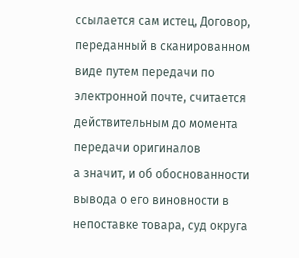ссылается сам истец, Договор, переданный в сканированном виде путем передачи по электронной почте, считается действительным до момента передачи оригиналов
а значит, и об обоснованности вывода о его виновности в непоставке товара, суд округа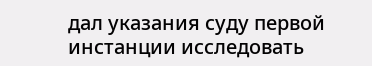дал указания суду первой инстанции исследовать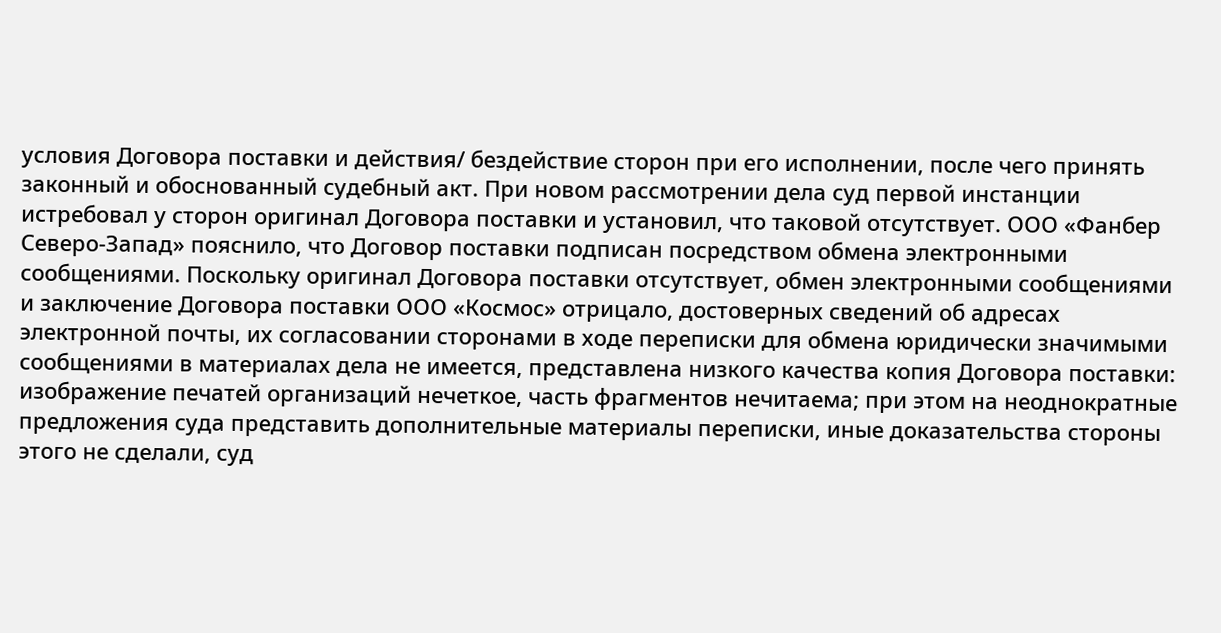условия Договора поставки и действия/ бездействие сторон при его исполнении, после чего принять законный и обоснованный судебный акт. При новом рассмотрении дела суд первой инстанции истребовал у сторон оригинал Договора поставки и установил, что таковой отсутствует. ООО «Фанбер Северо-Запад» пояснило, что Договор поставки подписан посредством обмена электронными сообщениями. Поскольку оригинал Договора поставки отсутствует, обмен электронными сообщениями и заключение Договора поставки ООО «Космос» отрицало, достоверных сведений об адресах электронной почты, их согласовании сторонами в ходе переписки для обмена юридически значимыми сообщениями в материалах дела не имеется, представлена низкого качества копия Договора поставки: изображение печатей организаций нечеткое, часть фрагментов нечитаема; при этом на неоднократные предложения суда представить дополнительные материалы переписки, иные доказательства стороны этого не сделали, суд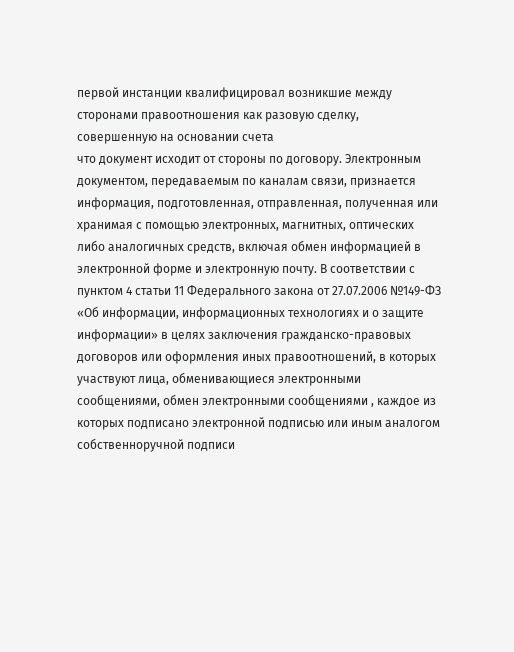первой инстанции квалифицировал возникшие между сторонами правоотношения как разовую сделку, совершенную на основании счета
что документ исходит от стороны по договору. Электронным документом, передаваемым по каналам связи, признается информация, подготовленная, отправленная, полученная или хранимая с помощью электронных, магнитных, оптических либо аналогичных средств, включая обмен информацией в электронной форме и электронную почту. В соответствии с пунктом 4 статьи 11 Федерального закона от 27.07.2006 №149-ФЗ «Об информации, информационных технологиях и о защите информации» в целях заключения гражданско-правовых договоров или оформления иных правоотношений, в которых участвуют лица, обменивающиеся электронными сообщениями, обмен электронными сообщениями , каждое из которых подписано электронной подписью или иным аналогом собственноручной подписи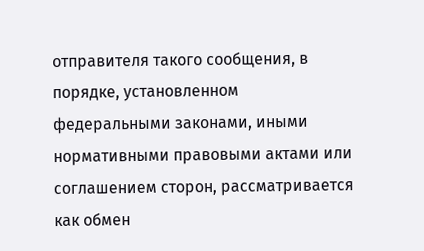отправителя такого сообщения, в порядке, установленном федеральными законами, иными нормативными правовыми актами или соглашением сторон, рассматривается как обмен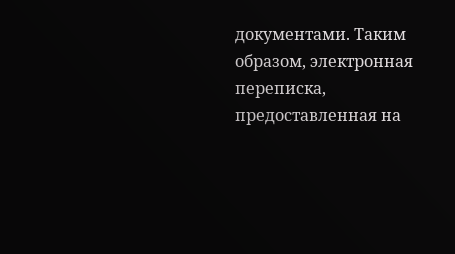документами. Таким образом, электронная переписка, предоставленная на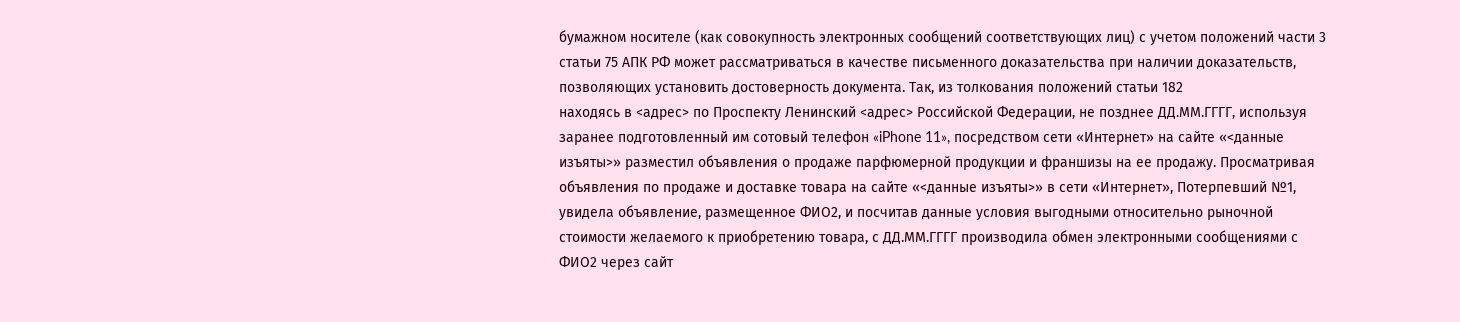бумажном носителе (как совокупность электронных сообщений соответствующих лиц) с учетом положений части 3 статьи 75 АПК РФ может рассматриваться в качестве письменного доказательства при наличии доказательств, позволяющих установить достоверность документа. Так, из толкования положений статьи 182
находясь в <адрес> по Проспекту Ленинский <адрес> Российской Федерации, не позднее ДД.ММ.ГГГГ, используя заранее подготовленный им сотовый телефон «iPhone 11», посредством сети «Интернет» на сайте «<данные изъяты>» разместил объявления о продаже парфюмерной продукции и франшизы на ее продажу. Просматривая объявления по продаже и доставке товара на сайте «<данные изъяты>» в сети «Интернет», Потерпевший №1, увидела объявление, размещенное ФИО2, и посчитав данные условия выгодными относительно рыночной стоимости желаемого к приобретению товара, с ДД.ММ.ГГГГ производила обмен электронными сообщениями с ФИО2 через сайт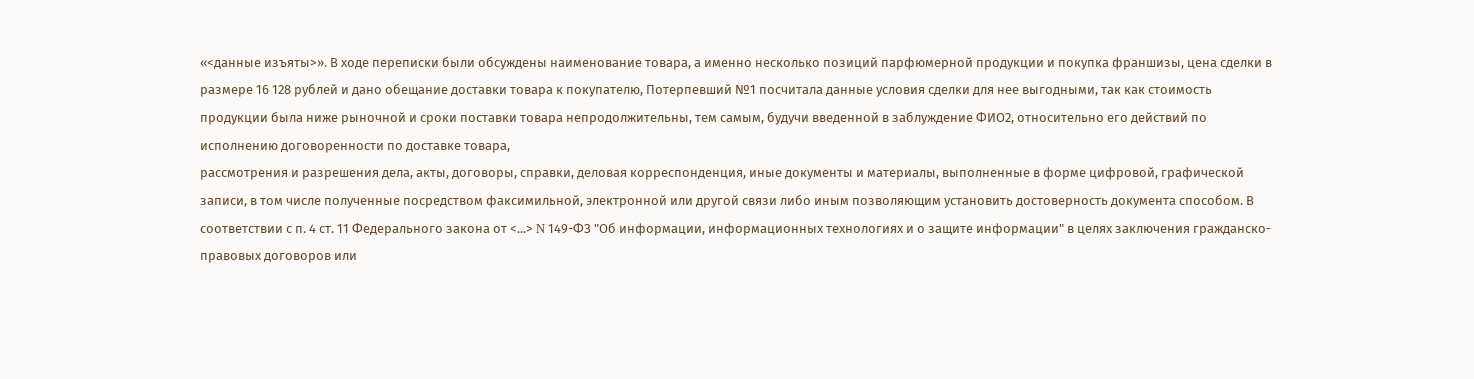«<данные изъяты>». В ходе переписки были обсуждены наименование товара, а именно несколько позиций парфюмерной продукции и покупка франшизы, цена сделки в размере 16 128 рублей и дано обещание доставки товара к покупателю, Потерпевший №1 посчитала данные условия сделки для нее выгодными, так как стоимость продукции была ниже рыночной и сроки поставки товара непродолжительны, тем самым, будучи введенной в заблуждение ФИО2, относительно его действий по исполнению договоренности по доставке товара,
рассмотрения и разрешения дела, акты, договоры, справки, деловая корреспонденция, иные документы и материалы, выполненные в форме цифровой, графической записи, в том числе полученные посредством факсимильной, электронной или другой связи либо иным позволяющим установить достоверность документа способом. В соответствии с п. 4 ст. 11 Федерального закона от <...> N 149-ФЗ "Об информации, информационных технологиях и о защите информации" в целях заключения гражданско-правовых договоров или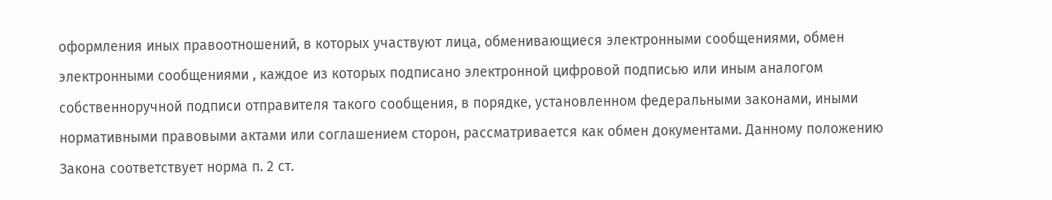оформления иных правоотношений, в которых участвуют лица, обменивающиеся электронными сообщениями, обмен электронными сообщениями , каждое из которых подписано электронной цифровой подписью или иным аналогом собственноручной подписи отправителя такого сообщения, в порядке, установленном федеральными законами, иными нормативными правовыми актами или соглашением сторон, рассматривается как обмен документами. Данному положению Закона соответствует норма п. 2 ст.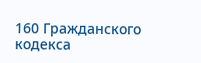160 Гражданского кодекса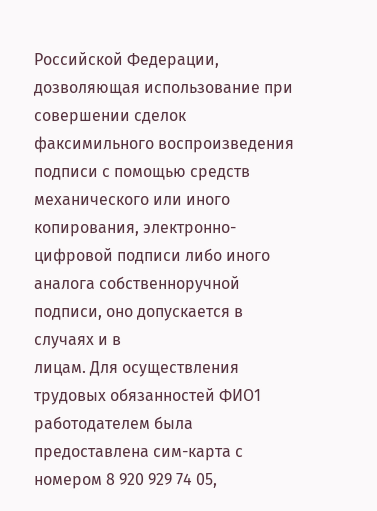Российской Федерации, дозволяющая использование при совершении сделок факсимильного воспроизведения подписи с помощью средств механического или иного копирования, электронно-цифровой подписи либо иного аналога собственноручной подписи, оно допускается в случаях и в
лицам. Для осуществления трудовых обязанностей ФИО1 работодателем была предоставлена сим-карта с номером 8 920 929 74 05,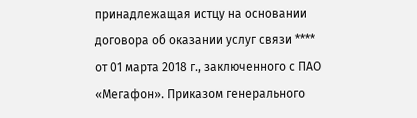принадлежащая истцу на основании договора об оказании услуг связи **** от 01 марта 2018 г., заключенного с ПАО «Мегафон». Приказом генерального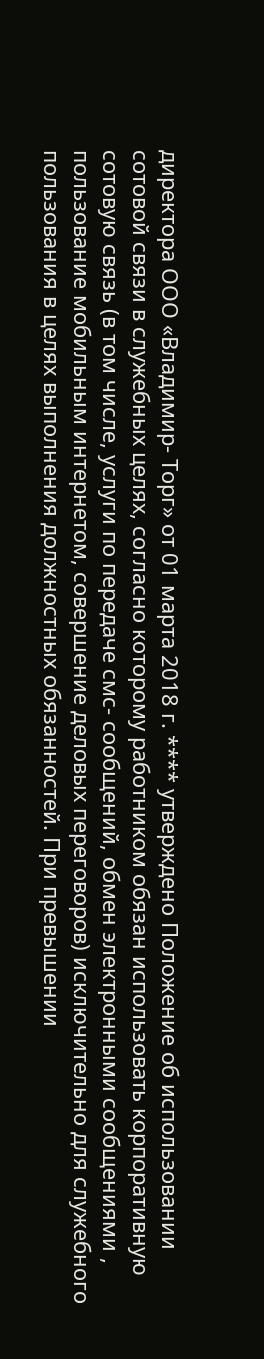директора ООО «Владимир- Торг» от 01 марта 2018 г. **** утверждено Положение об использовании сотовой связи в служебных целях, согласно которому работником обязан использовать корпоративную сотовую связь (в том числе, услуги по передаче смс- сообщений, обмен электронными сообщениями , пользование мобильным интернетом, совершение деловых переговоров) исключительно для служебного пользования в целях выполнения должностных обязанностей. При превышении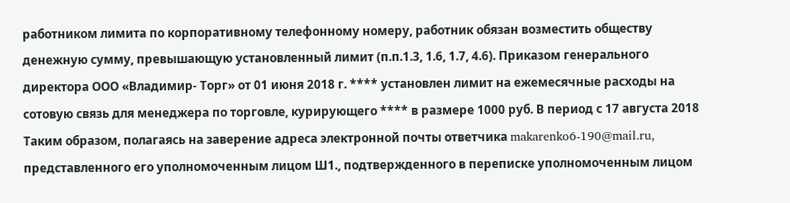работником лимита по корпоративному телефонному номеру, работник обязан возместить обществу денежную сумму, превышающую установленный лимит (п.п.1.3, 1.6, 1.7, 4.6). Приказом генерального директора ООО «Владимир- Торг» от 01 июня 2018 г. **** установлен лимит на ежемесячные расходы на сотовую связь для менеджера по торговле, курирующего **** в размере 1000 руб. В период с 17 августа 2018
Таким образом, полагаясь на заверение адреса электронной почты ответчика makarenko6-190@mail.ru, представленного его уполномоченным лицом Ш1., подтвержденного в переписке уполномоченным лицом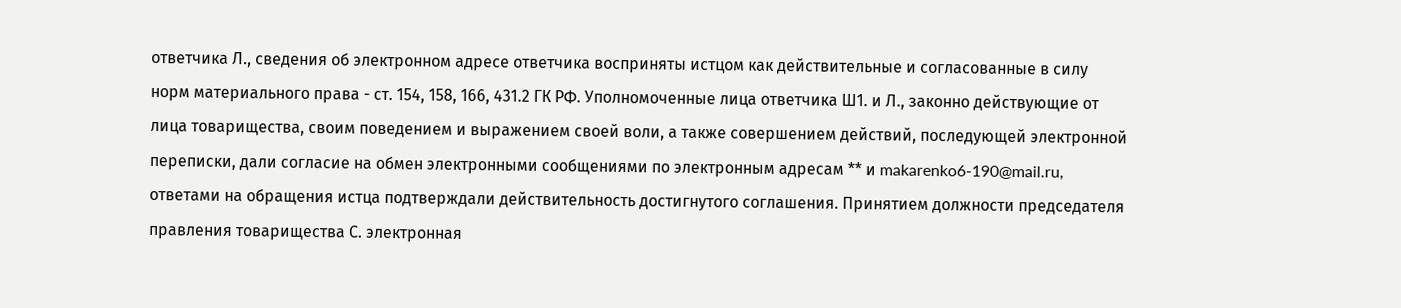ответчика Л., сведения об электронном адресе ответчика восприняты истцом как действительные и согласованные в силу норм материального права - ст. 154, 158, 166, 431.2 ГК РФ. Уполномоченные лица ответчика Ш1. и Л., законно действующие от лица товарищества, своим поведением и выражением своей воли, а также совершением действий, последующей электронной переписки, дали согласие на обмен электронными сообщениями по электронным адресам ** и makarenko6-190@mail.ru, ответами на обращения истца подтверждали действительность достигнутого соглашения. Принятием должности председателя правления товарищества С. электронная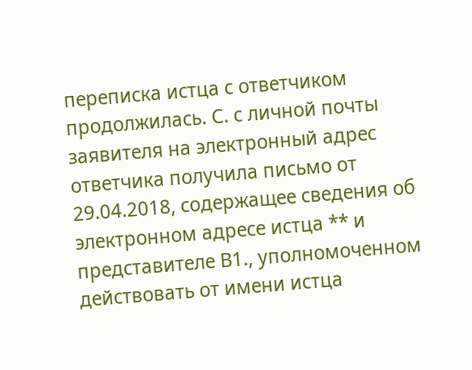переписка истца с ответчиком продолжилась. С. с личной почты заявителя на электронный адрес ответчика получила письмо от 29.04.2018, содержащее сведения об электронном адресе истца ** и представителе В1., уполномоченном действовать от имени истца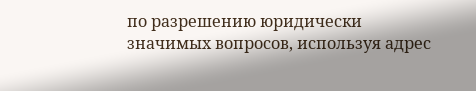по разрешению юридически значимых вопросов, используя адрес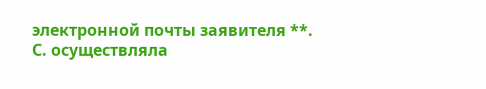электронной почты заявителя **. С. осуществляла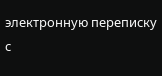электронную переписку с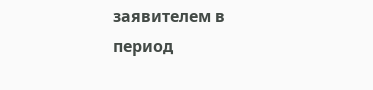заявителем в период